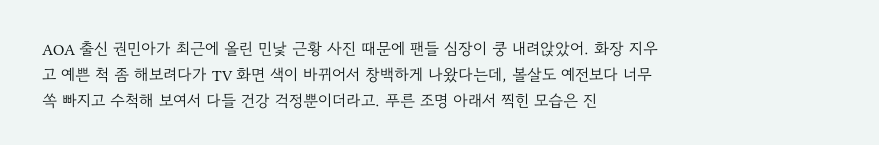AOA 출신 권민아가 최근에 올린 민낯 근황 사진 때문에 팬들 심장이 쿵 내려앉았어. 화장 지우고 예쁜 척 좀 해보려다가 TV 화면 색이 바뀌어서 창백하게 나왔다는데, 볼살도 예전보다 너무 쏙 빠지고 수척해 보여서 다들 건강 걱정뿐이더라고. 푸른 조명 아래서 찍힌 모습은 진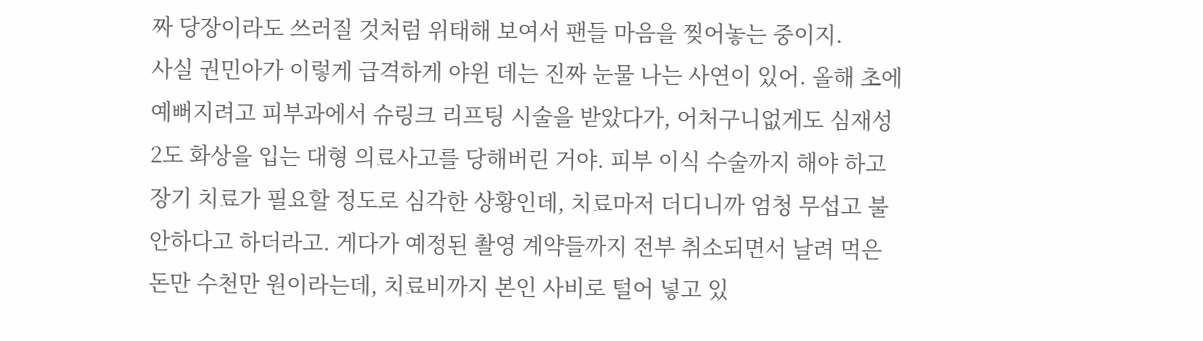짜 당장이라도 쓰러질 것처럼 위태해 보여서 팬들 마음을 찢어놓는 중이지.
사실 권민아가 이렇게 급격하게 야윈 데는 진짜 눈물 나는 사연이 있어. 올해 초에 예뻐지려고 피부과에서 슈링크 리프팅 시술을 받았다가, 어처구니없게도 심재성 2도 화상을 입는 대형 의료사고를 당해버린 거야. 피부 이식 수술까지 해야 하고 장기 치료가 필요할 정도로 심각한 상황인데, 치료마저 더디니까 엄청 무섭고 불안하다고 하더라고. 게다가 예정된 촬영 계약들까지 전부 취소되면서 날려 먹은 돈만 수천만 원이라는데, 치료비까지 본인 사비로 털어 넣고 있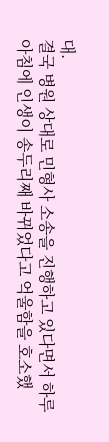대.
결국 병원 상대로 민형사 소송을 진행하고 있다면서 하루아침에 인생이 송두리째 바뀌었다고 억울함을 호소했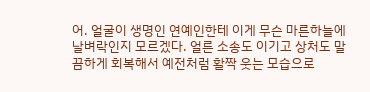어. 얼굴이 생명인 연예인한테 이게 무슨 마른하늘에 날벼락인지 모르겠다. 얼른 소송도 이기고 상처도 말끔하게 회복해서 예전처럼 활짝 웃는 모습으로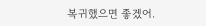복귀했으면 좋겠어.